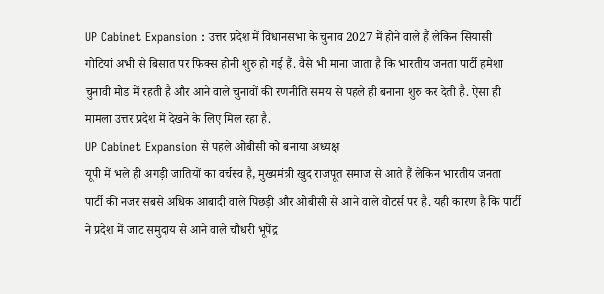UP Cabinet Expansion : उत्तर प्रदेश में विधानसभा के चुनाव 2027 में होने वाले हैं लेकिन सियासी गोटियां अभी से बिसात पर फिक्स होनी शुरु हो गई हैं. वैसे भी माना जाता है कि भारतीय जनता पार्टी हमेशा चुनावी मोड में रहती है और आने वाले चुनावों की रणनीति समय से पहले ही बनाना शुरु कर देती है. ऐसा ही मामला उत्तर प्रदेश में देखने के लिए मिल रहा है.
UP Cabinet Expansion से पहले ओबीसी को बनाया अध्यक्ष
यूपी में भले ही अगड़ी जातियों का वर्चस्व है, मुख्यमंत्री खुद राजपूत समाज से आते हैं लेकिन भारतीय जनता पार्टी की नजर सबसे अधिक आबादी वाले पिछड़ी और ओबीसी से आने वाले वोटर्स पर है. यही कारण है कि पार्टी ने प्रदेश में जाट समुदाय से आने वाले चौधरी भूपेंद्र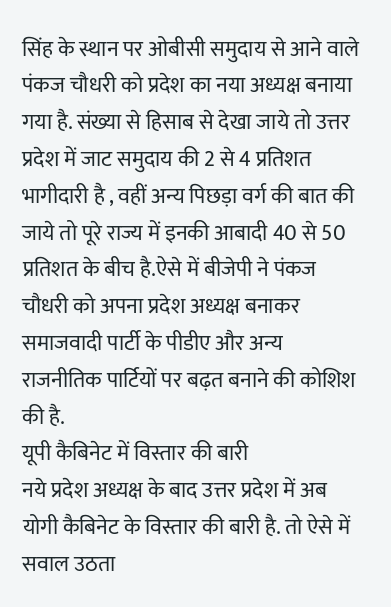सिंह के स्थान पर ओबीसी समुदाय से आने वाले पंकज चौधरी को प्रदेश का नया अध्यक्ष बनाया गया है. संख्या से हिसाब से देखा जाये तो उत्तर प्रदेश में जाट समुदाय की 2 से 4 प्रतिशत भागीदारी है , वहीं अन्य पिछड़ा वर्ग की बात की जाये तो पूरे राज्य में इनकी आबादी 40 से 50 प्रतिशत के बीच है.ऐसे में बीजेपी ने पंकज चौधरी को अपना प्रदेश अध्यक्ष बनाकर समाजवादी पार्टी के पीडीए और अन्य राजनीतिक पार्टियों पर बढ़त बनाने की कोशिश की है.
यूपी कैबिनेट में विस्तार की बारी
नये प्रदेश अध्यक्ष के बाद उत्तर प्रदेश में अब योगी कैबिनेट के विस्तार की बारी है. तो ऐसे में सवाल उठता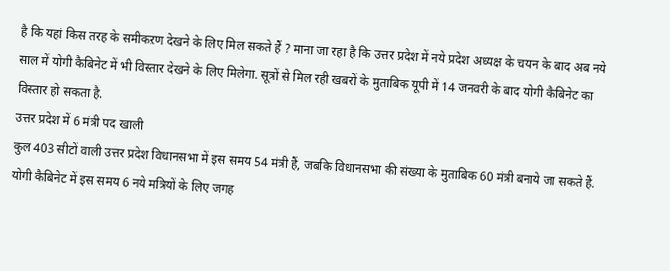है कि यहां किस तरह के समीकऱण देखने के लिए मिल सकते हैं ? माना जा रहा है कि उत्तर प्रदेश में नये प्रदेश अध्यक्ष के चयन के बाद अब नये साल में योगी कैबिनेट में भी विस्तार देखने के लिए मिलेगा. सूत्रों से मिल रही खबरों के मुताबिक यूपी में 14 जनवरी के बाद योगी कैबिनेट का विस्तार हो सकता है.
उत्तर प्रदेश में 6 मंत्री पद खाली
कुल 403 सीटों वाली उत्तर प्रदेश विधानसभा में इस समय 54 मंत्री हैं, जबकि विधानसभा की संख्या के मुताबिक 60 मंत्री बनाये जा सकते हैं. योगी कैबिनेट में इस समय 6 नये मत्रियों के लिए जगह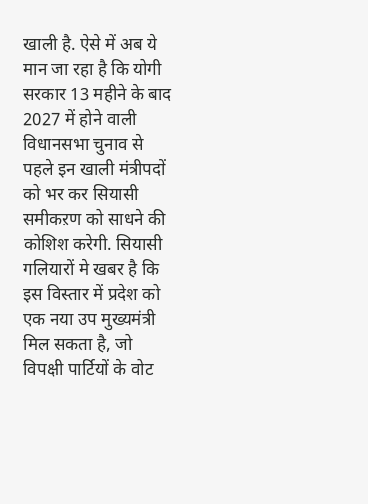खाली है. ऐसे में अब ये मान जा रहा है कि योगी सरकार 13 महीने के बाद 2027 में होने वाली विधानसभा चुनाव से पहले इन खाली मंत्रीपदों को भर कर सियासी समीकऱण को साधने की कोशिश करेगी. सियासी गलियारों मे खबर है कि इस विस्तार में प्रदेश को एक नया उप मुख्यमंत्री मिल सकता है, जो विपक्षी पार्टियों के वोट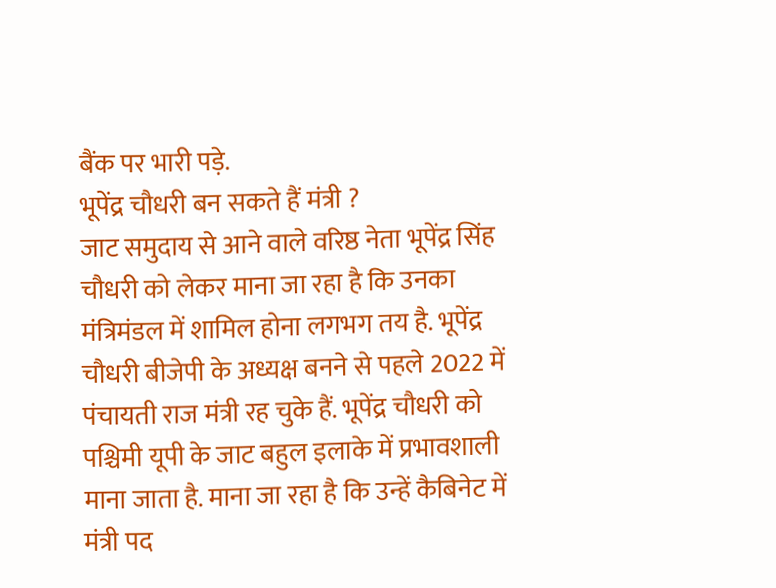बैंक पर भारी पड़े.
भूपेंद्र चौधरी बन सकते हैं मंत्री ?
जाट समुदाय से आने वाले वरिष्ठ नेता भूपेंद्र सिंह चौधरी को लेकर माना जा रहा है कि उनका मंत्रिमंडल में शामिल होना लगभग तय है. भूपेंद्र चौधरी बीजेपी के अध्यक्ष बनने से पहले 2022 में पंचायती राज मंत्री रह चुके हैं. भूपेंद्र चौधरी को पश्चिमी यूपी के जाट बहुल इलाके में प्रभावशाली माना जाता है. माना जा रहा है कि उन्हें कैबिनेट में मंत्री पद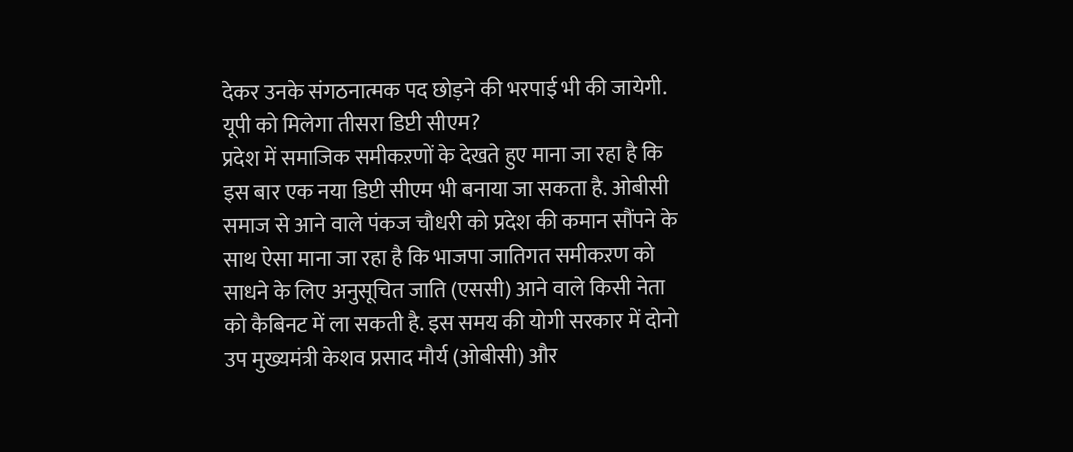देकर उनके संगठनात्मक पद छोड़ने की भरपाई भी की जायेगी.
यूपी को मिलेगा तीसरा डिप्टी सीएम?
प्रदेश में समाजिक समीकऱणों के देखते हुए माना जा रहा है कि इस बार एक नया डिप्टी सीएम भी बनाया जा सकता है. ओबीसी समाज से आने वाले पंकज चौधरी को प्रदेश की कमान सौंपने के साथ ऐसा माना जा रहा है कि भाजपा जातिगत समीकऱण को साधने के लिए अनुसूचित जाति (एससी) आने वाले किसी नेता को कैबिनट में ला सकती है. इस समय की योगी सरकार में दोनो उप मुख्यमंत्री केशव प्रसाद मौर्य (ओबीसी) और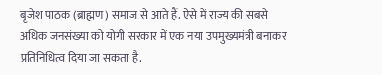बृजेश पाठक (ब्राह्मण) समाज से आते हैं. ऐसे में राज्य की सबसे अधिक जनसंख्या को योगी सरकार में एक नया उपमुख्यमंत्री बनाकर प्रतिनिधित्व दिया जा सकता है.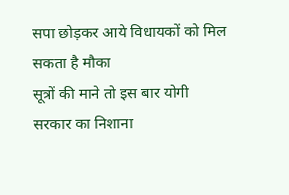सपा छोड़कर आये विधायकों को मिल सकता है मौका
सूत्रों की माने तो इस बार योगी सरकार का निशाना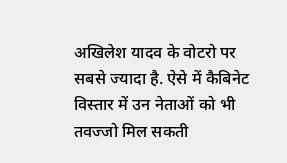अखिलेश यादव के वोटरो पर सबसे ज्यादा है. ऐसे में कैबिनेट विस्तार में उन नेताओं को भी तवज्जो मिल सकती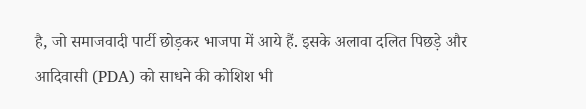है, जो समाजवादी पार्टी छोड़कर भाजपा में आये हैं. इसके अलावा दलित पिछड़े और आदिवासी (PDA) को साधने की कोशिश भी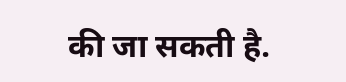की जा सकती है.